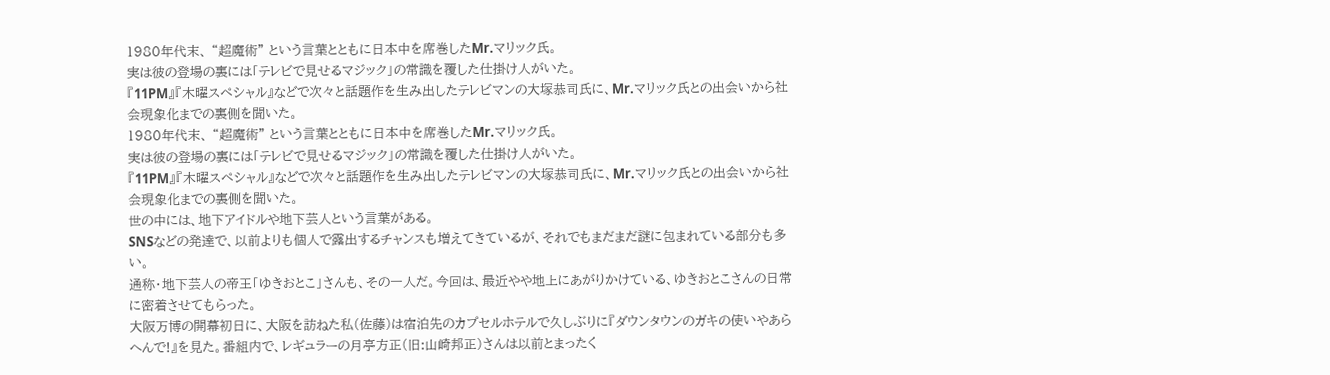1980年代末、 “超魔術” という言葉とともに日本中を席巻したMr.マリック氏。
実は彼の登場の裏には「テレビで見せるマジック」の常識を覆した仕掛け人がいた。
『11PM』『木曜スペシャル』などで次々と話題作を生み出したテレビマンの大塚恭司氏に、Mr.マリック氏との出会いから社会現象化までの裏側を聞いた。
1980年代末、 “超魔術” という言葉とともに日本中を席巻したMr.マリック氏。
実は彼の登場の裏には「テレビで見せるマジック」の常識を覆した仕掛け人がいた。
『11PM』『木曜スペシャル』などで次々と話題作を生み出したテレビマンの大塚恭司氏に、Mr.マリック氏との出会いから社会現象化までの裏側を聞いた。
世の中には、地下アイドルや地下芸人という言葉がある。
SNSなどの発達で、以前よりも個人で露出するチャンスも増えてきているが、それでもまだまだ謎に包まれている部分も多い。
通称・地下芸人の帝王「ゆきおとこ」さんも、その一人だ。今回は、最近やや地上にあがりかけている、ゆきおとこさんの日常に密着させてもらった。
大阪万博の開幕初日に、大阪を訪ねた私(佐藤)は宿泊先のカプセルホテルで久しぶりに『ダウンタウンのガキの使いやあらへんで!』を見た。番組内で、レギュラーの月亭方正(旧:山崎邦正)さんは以前とまったく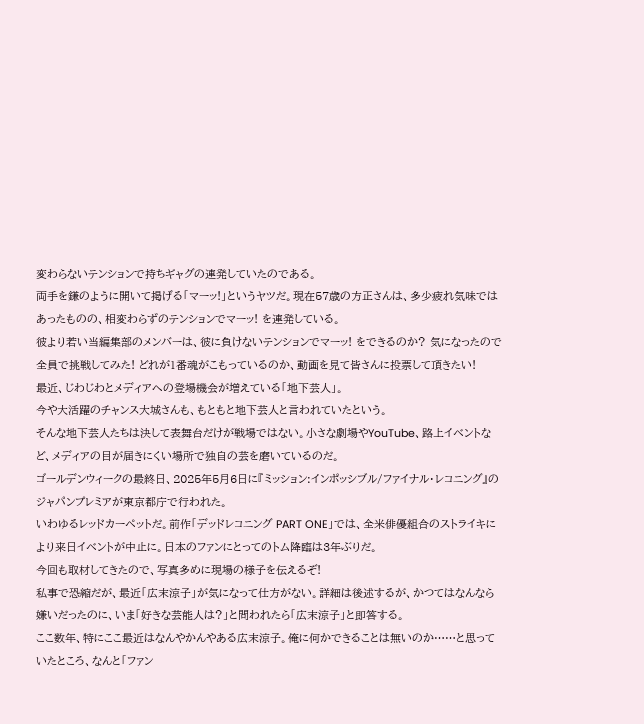変わらないテンションで持ちギャグの連発していたのである。
両手を鎌のように開いて掲げる「マーッ!」というヤツだ。現在57歳の方正さんは、多少疲れ気味ではあったものの、相変わらずのテンションでマーッ! を連発している。
彼より若い当編集部のメンバーは、彼に負けないテンションでマーッ! をできるのか? 気になったので全員で挑戦してみた! どれが1番魂がこもっているのか、動画を見て皆さんに投票して頂きたい!
最近、じわじわとメディアへの登場機会が増えている「地下芸人」。
今や大活躍のチャンス大城さんも、もともと地下芸人と言われていたという。
そんな地下芸人たちは決して表舞台だけが戦場ではない。小さな劇場やYouTube、路上イベントなど、メディアの目が届きにくい場所で独自の芸を磨いているのだ。
ゴールデンウィークの最終日、2025年5月6日に『ミッション:インポッシブル/ファイナル・レコニング』のジャパンプレミアが東京都庁で行われた。
いわゆるレッドカーペットだ。前作「デッドレコニング PART ONE」では、全米俳優組合のストライキにより来日イベントが中止に。日本のファンにとってのトム降臨は3年ぶりだ。
今回も取材してきたので、写真多めに現場の様子を伝えるぞ!
私事で恐縮だが、最近「広末涼子」が気になって仕方がない。詳細は後述するが、かつてはなんなら嫌いだったのに、いま「好きな芸能人は?」と問われたら「広末涼子」と即答する。
ここ数年、特にここ最近はなんやかんやある広末涼子。俺に何かできることは無いのか……と思っていたところ、なんと「ファン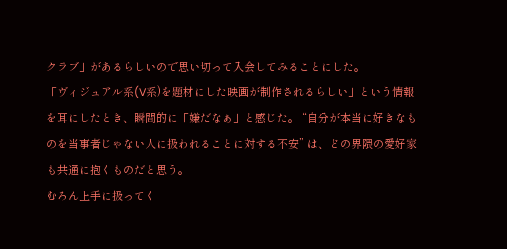クラブ」があるらしいので思い切って入会してみることにした。
「ヴィジュアル系(V系)を題材にした映画が制作されるらしい」という情報を耳にしたとき、瞬間的に「嫌だなぁ」と感じた。 “自分が本当に好きなものを当事者じゃない人に扱われることに対する不安” は、どの界隈の愛好家も共通に抱くものだと思う。
むろん上手に扱ってく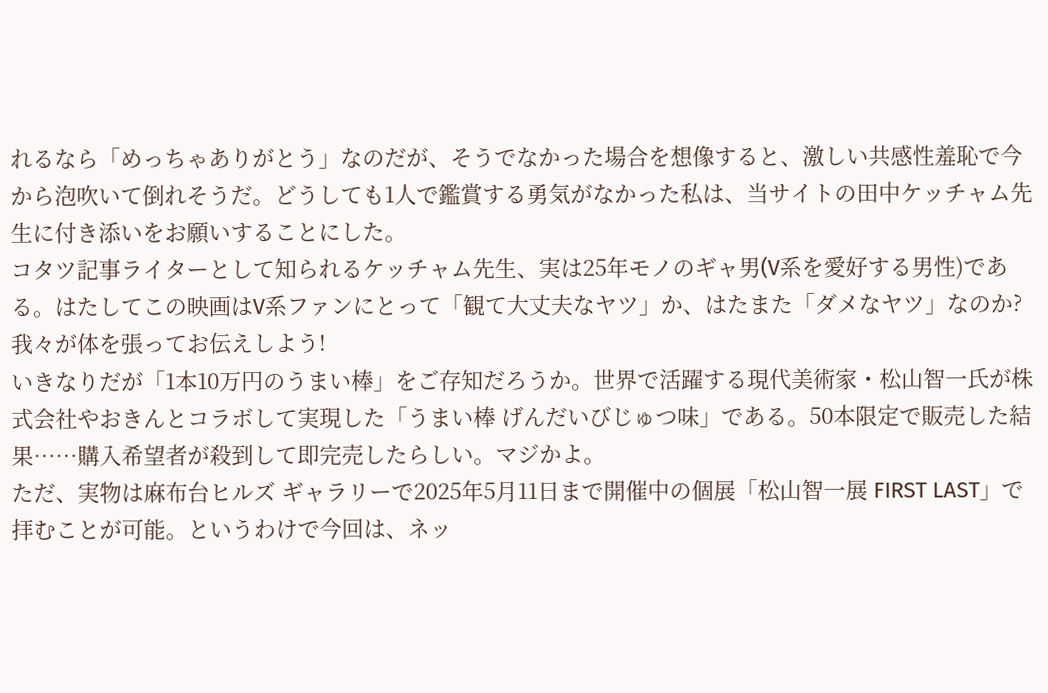れるなら「めっちゃありがとう」なのだが、そうでなかった場合を想像すると、激しい共感性羞恥で今から泡吹いて倒れそうだ。どうしても1人で鑑賞する勇気がなかった私は、当サイトの田中ケッチャム先生に付き添いをお願いすることにした。
コタツ記事ライターとして知られるケッチャム先生、実は25年モノのギャ男(V系を愛好する男性)である。はたしてこの映画はV系ファンにとって「観て大丈夫なヤツ」か、はたまた「ダメなヤツ」なのか? 我々が体を張ってお伝えしよう!
いきなりだが「1本10万円のうまい棒」をご存知だろうか。世界で活躍する現代美術家・松山智一氏が株式会社やおきんとコラボして実現した「うまい棒 げんだいびじゅつ味」である。50本限定で販売した結果……購入希望者が殺到して即完売したらしい。マジかよ。
ただ、実物は麻布台ヒルズ ギャラリーで2025年5月11日まで開催中の個展「松山智一展 FIRST LAST」で拝むことが可能。というわけで今回は、ネッ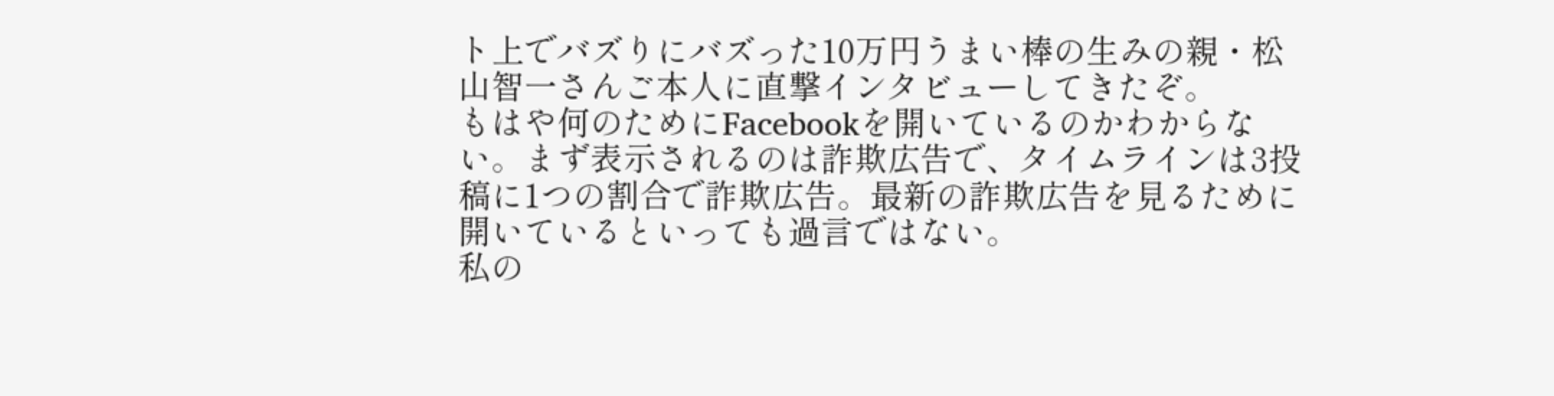ト上でバズりにバズった10万円うまい棒の生みの親・松山智一さんご本人に直撃インタビューしてきたぞ。
もはや何のためにFacebookを開いているのかわからない。まず表示されるのは詐欺広告で、タイムラインは3投稿に1つの割合で詐欺広告。最新の詐欺広告を見るために開いているといっても過言ではない。
私の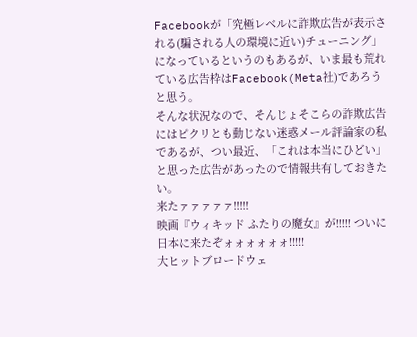Facebookが「究極レベルに詐欺広告が表示される(騙される人の環境に近い)チューニング」になっているというのもあるが、いま最も荒れている広告枠はFacebook(Meta社)であろうと思う。
そんな状況なので、そんじょそこらの詐欺広告にはピクリとも動じない迷惑メール評論家の私であるが、つい最近、「これは本当にひどい」と思った広告があったので情報共有しておきたい。
来たァァァァァ!!!!!
映画『ウィキッド ふたりの魔女』が!!!!! ついに日本に来たぞォォォォォォ!!!!!
大ヒットブロードウェ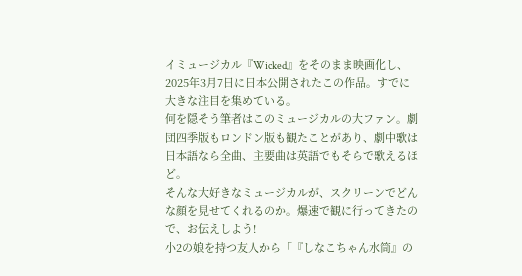イミュージカル『Wicked』をそのまま映画化し、2025年3月7日に日本公開されたこの作品。すでに大きな注目を集めている。
何を隠そう筆者はこのミュージカルの大ファン。劇団四季版もロンドン版も観たことがあり、劇中歌は日本語なら全曲、主要曲は英語でもそらで歌えるほど。
そんな大好きなミュージカルが、スクリーンでどんな顔を見せてくれるのか。爆速で観に行ってきたので、お伝えしよう!
小2の娘を持つ友人から「『しなこちゃん水筒』の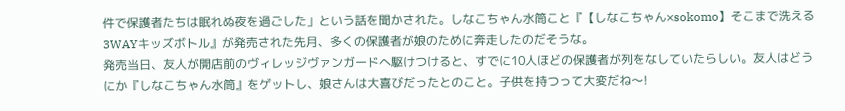件で保護者たちは眠れぬ夜を過ごした」という話を聞かされた。しなこちゃん水筒こと『【しなこちゃん×sokomo】そこまで洗える3WAYキッズボトル』が発売された先月、多くの保護者が娘のために奔走したのだそうな。
発売当日、友人が開店前のヴィレッジヴァンガードへ駆けつけると、すでに10人ほどの保護者が列をなしていたらしい。友人はどうにか『しなこちゃん水筒』をゲットし、娘さんは大喜びだったとのこと。子供を持つって大変だね〜!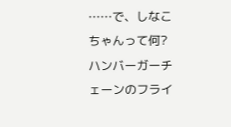……で、しなこちゃんって何?
ハンバーガーチェーンのフライ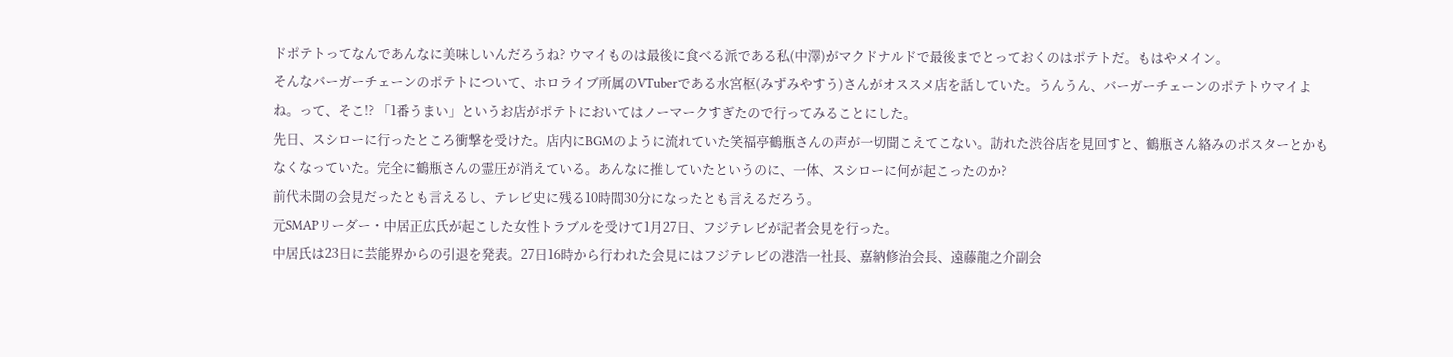ドポテトってなんであんなに美味しいんだろうね? ウマイものは最後に食べる派である私(中澤)がマクドナルドで最後までとっておくのはポテトだ。もはやメイン。
そんなバーガーチェーンのポテトについて、ホロライブ所属のVTuberである水宮枢(みずみやすう)さんがオススメ店を話していた。うんうん、バーガーチェーンのポテトウマイよね。って、そこ!? 「1番うまい」というお店がポテトにおいてはノーマークすぎたので行ってみることにした。
先日、スシローに行ったところ衝撃を受けた。店内にBGMのように流れていた笑福亭鶴瓶さんの声が一切聞こえてこない。訪れた渋谷店を見回すと、鶴瓶さん絡みのポスターとかもなくなっていた。完全に鶴瓶さんの霊圧が消えている。あんなに推していたというのに、一体、スシローに何が起こったのか?
前代未聞の会見だったとも言えるし、テレビ史に残る10時間30分になったとも言えるだろう。
元SMAPリーダー・中居正広氏が起こした女性トラブルを受けて1月27日、フジテレビが記者会見を行った。
中居氏は23日に芸能界からの引退を発表。27日16時から行われた会見にはフジテレビの港浩一社長、嘉納修治会長、遠藤龍之介副会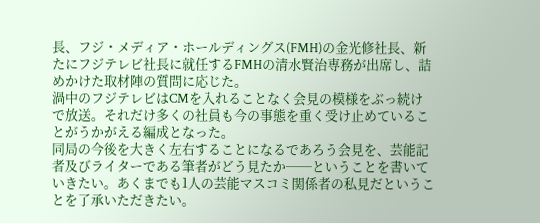長、フジ・メディア・ホールディングス(FMH)の金光修社長、新たにフジテレビ社長に就任するFMHの清水賢治専務が出席し、詰めかけた取材陣の質問に応じた。
渦中のフジテレビはCMを入れることなく会見の模様をぶっ続けで放送。それだけ多くの社員も今の事態を重く受け止めていることがうかがえる編成となった。
同局の今後を大きく左右することになるであろう会見を、芸能記者及びライターである筆者がどう見たか──ということを書いていきたい。あくまでも1人の芸能マスコミ関係者の私見だということを了承いただきたい。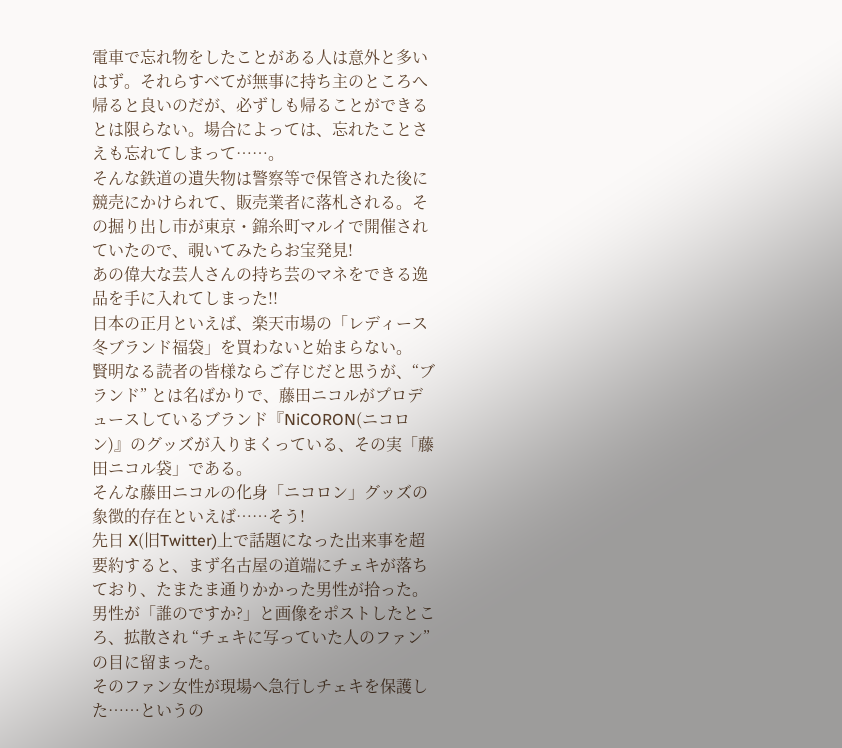電車で忘れ物をしたことがある人は意外と多いはず。それらすべてが無事に持ち主のところへ帰ると良いのだが、必ずしも帰ることができるとは限らない。場合によっては、忘れたことさえも忘れてしまって……。
そんな鉄道の遺失物は警察等で保管された後に競売にかけられて、販売業者に落札される。その掘り出し市が東京・錦糸町マルイで開催されていたので、覗いてみたらお宝発見!
あの偉大な芸人さんの持ち芸のマネをできる逸品を手に入れてしまった!!
日本の正月といえば、楽天市場の「レディース冬ブランド福袋」を買わないと始まらない。
賢明なる読者の皆様ならご存じだと思うが、“ブランド” とは名ばかりで、藤田ニコルがプロデュースしているブランド『NiCORON(ニコロン)』のグッズが入りまくっている、その実「藤田ニコル袋」である。
そんな藤田ニコルの化身「ニコロン」グッズの象徴的存在といえば……そう!
先日 X(旧Twitter)上で話題になった出来事を超要約すると、まず名古屋の道端にチェキが落ちており、たまたま通りかかった男性が拾った。男性が「誰のですか?」と画像をポストしたところ、拡散され “チェキに写っていた人のファン” の目に留まった。
そのファン女性が現場へ急行しチェキを保護した……というの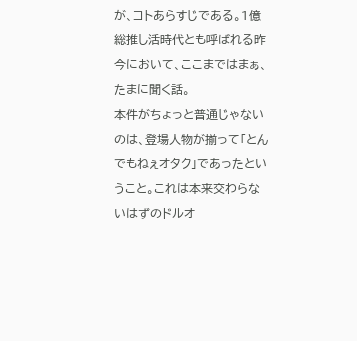が、コトあらすじである。1億総推し活時代とも呼ばれる昨今において、ここまではまぁ、たまに聞く話。
本件がちょっと普通じゃないのは、登場人物が揃って「とんでもねぇオタク」であったということ。これは本来交わらないはずのドルオ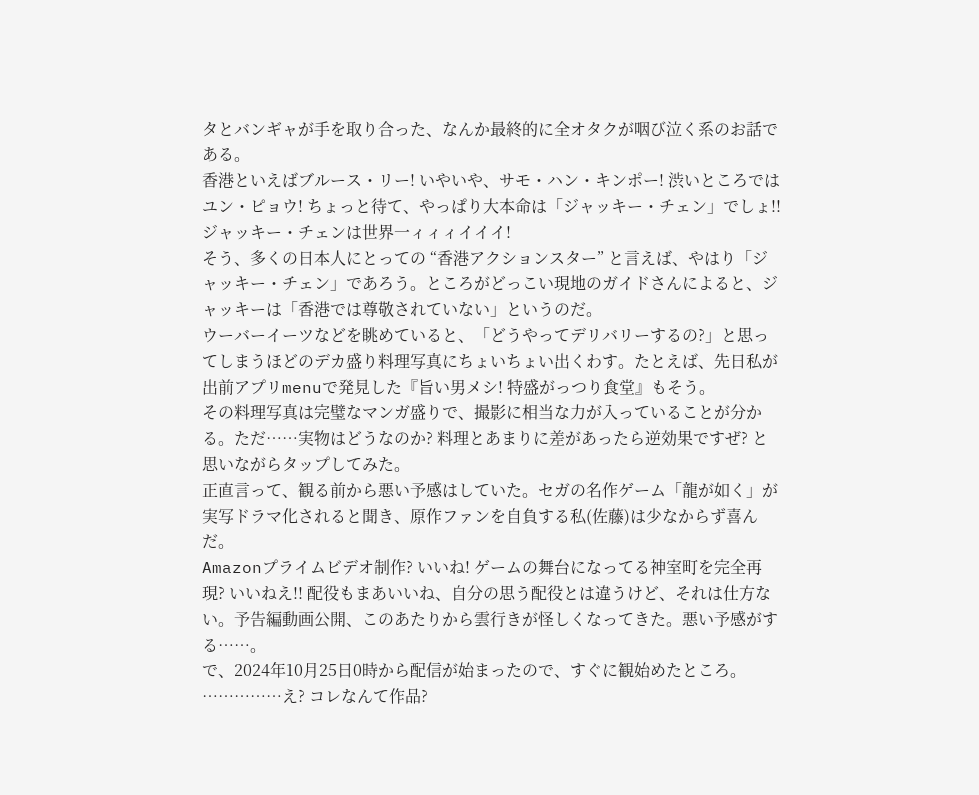タとバンギャが手を取り合った、なんか最終的に全オタクが咽び泣く系のお話である。
香港といえばブルース・リー! いやいや、サモ・ハン・キンポー! 渋いところではユン・ピョウ! ちょっと待て、やっぱり大本命は「ジャッキー・チェン」でしょ!! ジャッキー・チェンは世界一ィィィイイイ!
そう、多くの日本人にとっての “香港アクションスター” と言えば、やはり「ジャッキー・チェン」であろう。ところがどっこい現地のガイドさんによると、ジャッキーは「香港では尊敬されていない」というのだ。
ウーバーイーツなどを眺めていると、「どうやってデリバリーするの?」と思ってしまうほどのデカ盛り料理写真にちょいちょい出くわす。たとえば、先日私が出前アプリmenuで発見した『旨い男メシ! 特盛がっつり食堂』もそう。
その料理写真は完璧なマンガ盛りで、撮影に相当な力が入っていることが分かる。ただ……実物はどうなのか? 料理とあまりに差があったら逆効果ですぜ? と思いながらタップしてみた。
正直言って、観る前から悪い予感はしていた。セガの名作ゲーム「龍が如く」が実写ドラマ化されると聞き、原作ファンを自負する私(佐藤)は少なからず喜んだ。
Amazonプライムビデオ制作? いいね! ゲームの舞台になってる神室町を完全再現? いいねえ!! 配役もまあいいね、自分の思う配役とは違うけど、それは仕方ない。予告編動画公開、このあたりから雲行きが怪しくなってきた。悪い予感がする……。
で、2024年10月25日0時から配信が始まったので、すぐに観始めたところ。
……………え? コレなんて作品?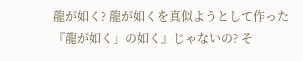龍が如く? 龍が如くを真似ようとして作った『龍が如く」の如く』じゃないの? そ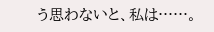う思わないと、私は……。